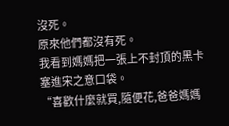沒死。
原來他們都沒有死。
我看到媽媽把一張上不封頂的黑卡塞進宋之意口袋。
“喜歡什麼就買,隨便花,爸爸媽媽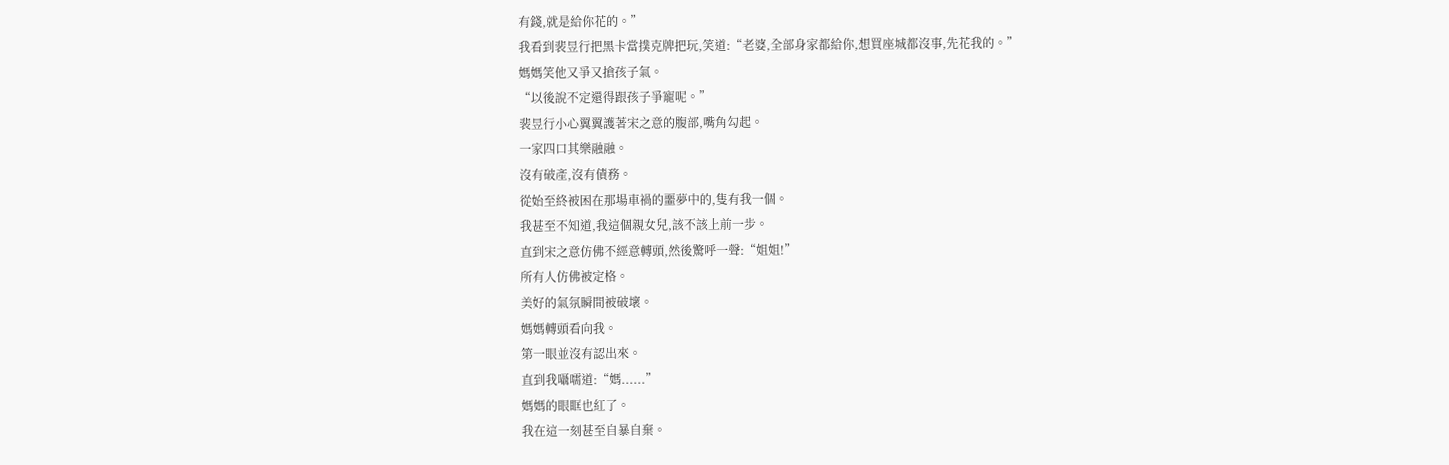有錢,就是給你花的。”
我看到裴昱行把黑卡當撲克牌把玩,笑道:“老婆,全部身家都給你,想買座城都沒事,先花我的。”
媽媽笑他又爭又搶孩子氣。
“以後說不定還得跟孩子爭寵呢。”
裴昱行小心翼翼護著宋之意的腹部,嘴角勾起。
一家四口其樂融融。
沒有破產,沒有債務。
從始至終被困在那場車禍的噩夢中的,隻有我一個。
我甚至不知道,我這個親女兒,該不該上前一步。
直到宋之意仿佛不經意轉頭,然後驚呼一聲:“姐姐!”
所有人仿佛被定格。
美好的氣氛瞬間被破壞。
媽媽轉頭看向我。
第一眼並沒有認出來。
直到我囁嚅道:“媽......”
媽媽的眼眶也紅了。
我在這一刻甚至自暴自棄。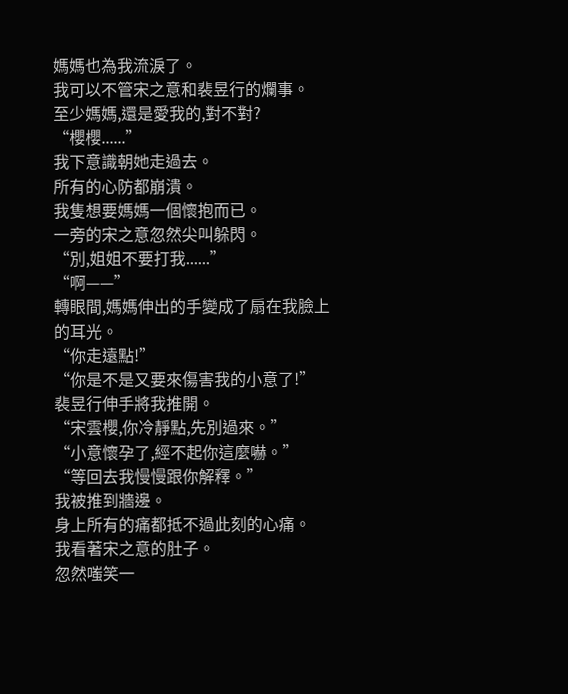媽媽也為我流淚了。
我可以不管宋之意和裴昱行的爛事。
至少媽媽,還是愛我的,對不對?
“櫻櫻......”
我下意識朝她走過去。
所有的心防都崩潰。
我隻想要媽媽一個懷抱而已。
一旁的宋之意忽然尖叫躲閃。
“別,姐姐不要打我......”
“啊——”
轉眼間,媽媽伸出的手變成了扇在我臉上的耳光。
“你走遠點!”
“你是不是又要來傷害我的小意了!”
裴昱行伸手將我推開。
“宋雲櫻,你冷靜點,先別過來。”
“小意懷孕了,經不起你這麼嚇。”
“等回去我慢慢跟你解釋。”
我被推到牆邊。
身上所有的痛都抵不過此刻的心痛。
我看著宋之意的肚子。
忽然嗤笑一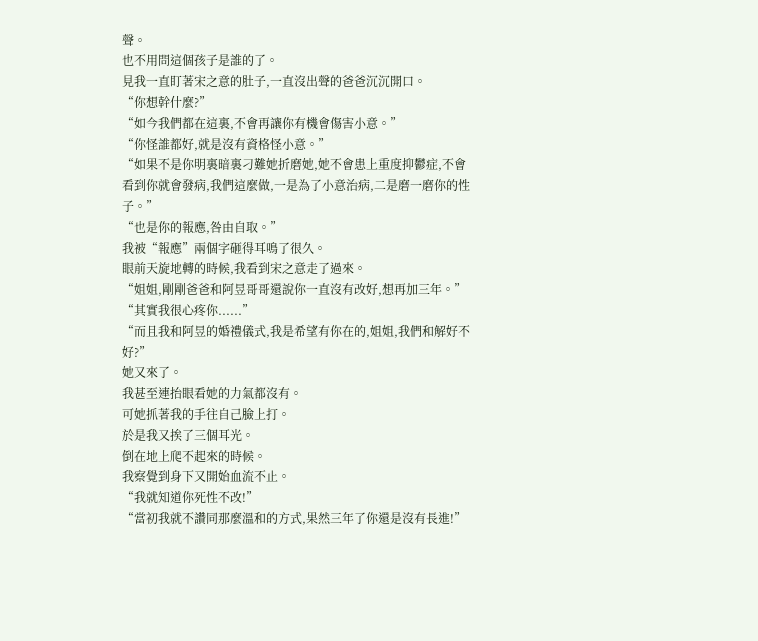聲。
也不用問這個孩子是誰的了。
見我一直盯著宋之意的肚子,一直沒出聲的爸爸沉沉開口。
“你想幹什麼?”
“如今我們都在這裏,不會再讓你有機會傷害小意。”
“你怪誰都好,就是沒有資格怪小意。”
“如果不是你明裏暗裏刁難她折磨她,她不會患上重度抑鬱症,不會看到你就會發病,我們這麼做,一是為了小意治病,二是磨一磨你的性子。”
“也是你的報應,咎由自取。”
我被“報應”兩個字砸得耳鳴了很久。
眼前天旋地轉的時候,我看到宋之意走了過來。
“姐姐,剛剛爸爸和阿昱哥哥還說你一直沒有改好,想再加三年。”
“其實我很心疼你......”
“而且我和阿昱的婚禮儀式,我是希望有你在的,姐姐,我們和解好不好?”
她又來了。
我甚至連抬眼看她的力氣都沒有。
可她抓著我的手往自己臉上打。
於是我又挨了三個耳光。
倒在地上爬不起來的時候。
我察覺到身下又開始血流不止。
“我就知道你死性不改!”
“當初我就不讚同那麼溫和的方式,果然三年了你還是沒有長進!”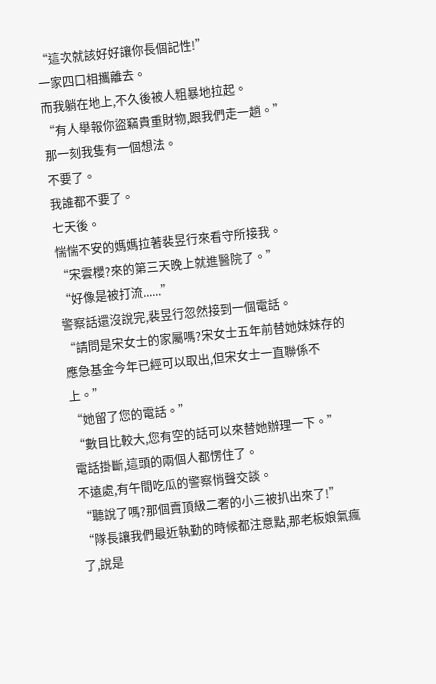“這次就該好好讓你長個記性!”
一家四口相攜離去。
而我躺在地上,不久後被人粗暴地拉起。
“有人舉報你盜竊貴重財物,跟我們走一趟。”
那一刻我隻有一個想法。
不要了。
我誰都不要了。
七天後。
惴惴不安的媽媽拉著裴昱行來看守所接我。
“宋雲櫻?來的第三天晚上就進醫院了。”
“好像是被打流......”
警察話還沒說完,裴昱行忽然接到一個電話。
“請問是宋女士的家屬嗎?宋女士五年前替她妹妹存的應急基金今年已經可以取出,但宋女士一直聯係不上。”
“她留了您的電話。”
“數目比較大,您有空的話可以來替她辦理一下。”
電話掛斷,這頭的兩個人都愣住了。
不遠處,有午間吃瓜的警察悄聲交談。
“聽說了嗎?那個賣頂級二奢的小三被扒出來了!”
“隊長讓我們最近執勤的時候都注意點,那老板娘氣瘋了,說是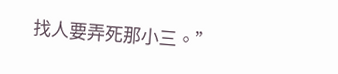找人要弄死那小三。”